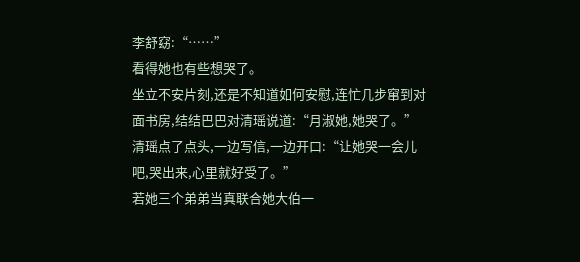李舒窈:“……”
看得她也有些想哭了。
坐立不安片刻,还是不知道如何安慰,连忙几步窜到对面书房,结结巴巴对清瑶说道:“月淑她,她哭了。”
清瑶点了点头,一边写信,一边开口:“让她哭一会儿吧,哭出来,心里就好受了。”
若她三个弟弟当真联合她大伯一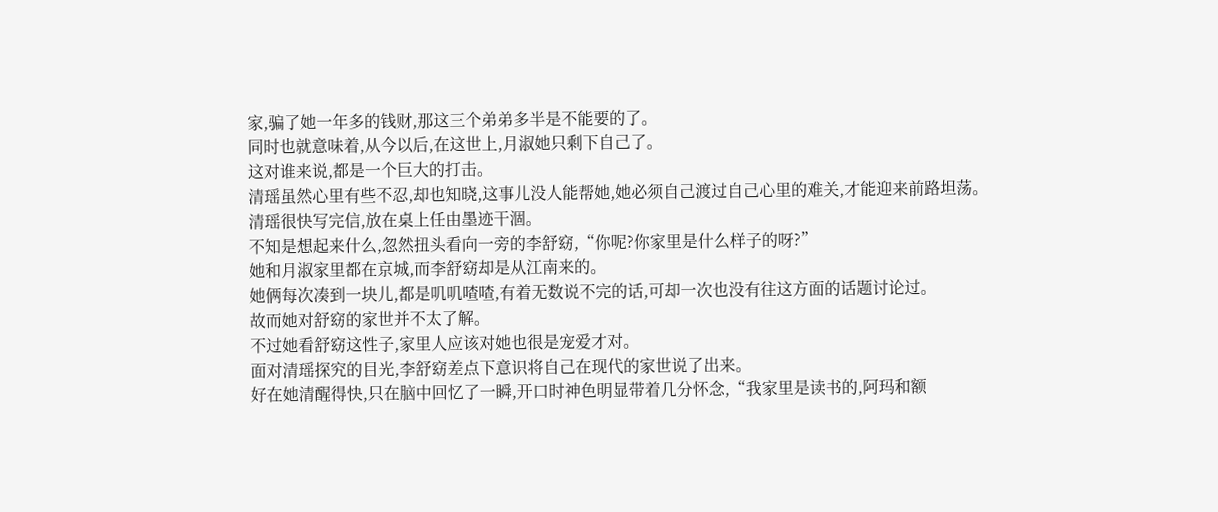家,骗了她一年多的钱财,那这三个弟弟多半是不能要的了。
同时也就意味着,从今以后,在这世上,月淑她只剩下自己了。
这对谁来说,都是一个巨大的打击。
清瑶虽然心里有些不忍,却也知晓,这事儿没人能帮她,她必须自己渡过自己心里的难关,才能迎来前路坦荡。
清瑶很快写完信,放在桌上任由墨迹干涸。
不知是想起来什么,忽然扭头看向一旁的李舒窈,“你呢?你家里是什么样子的呀?”
她和月淑家里都在京城,而李舒窈却是从江南来的。
她俩每次凑到一块儿,都是叽叽喳喳,有着无数说不完的话,可却一次也没有往这方面的话题讨论过。
故而她对舒窈的家世并不太了解。
不过她看舒窈这性子,家里人应该对她也很是宠爱才对。
面对清瑶探究的目光,李舒窈差点下意识将自己在现代的家世说了出来。
好在她清醒得快,只在脑中回忆了一瞬,开口时神色明显带着几分怀念,“我家里是读书的,阿玛和额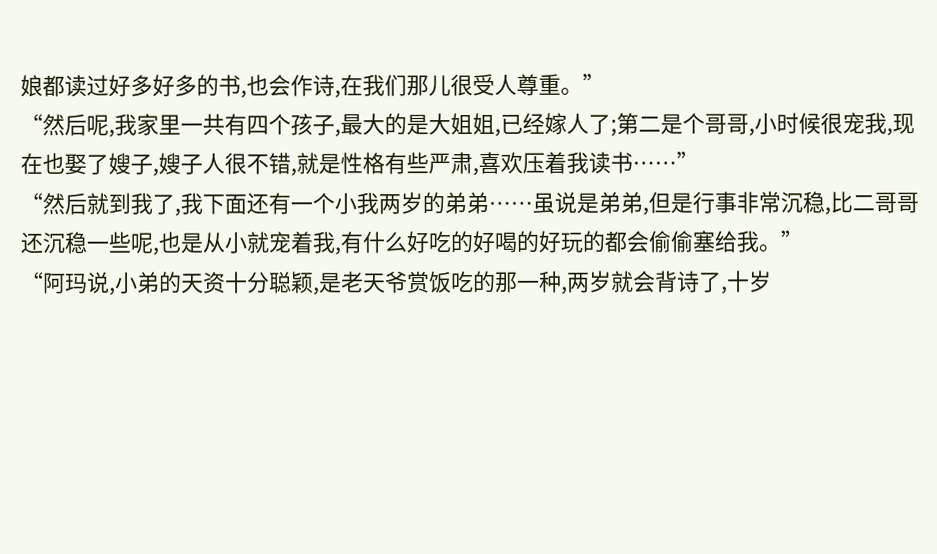娘都读过好多好多的书,也会作诗,在我们那儿很受人尊重。”
“然后呢,我家里一共有四个孩子,最大的是大姐姐,已经嫁人了;第二是个哥哥,小时候很宠我,现在也娶了嫂子,嫂子人很不错,就是性格有些严肃,喜欢压着我读书……”
“然后就到我了,我下面还有一个小我两岁的弟弟……虽说是弟弟,但是行事非常沉稳,比二哥哥还沉稳一些呢,也是从小就宠着我,有什么好吃的好喝的好玩的都会偷偷塞给我。”
“阿玛说,小弟的天资十分聪颖,是老天爷赏饭吃的那一种,两岁就会背诗了,十岁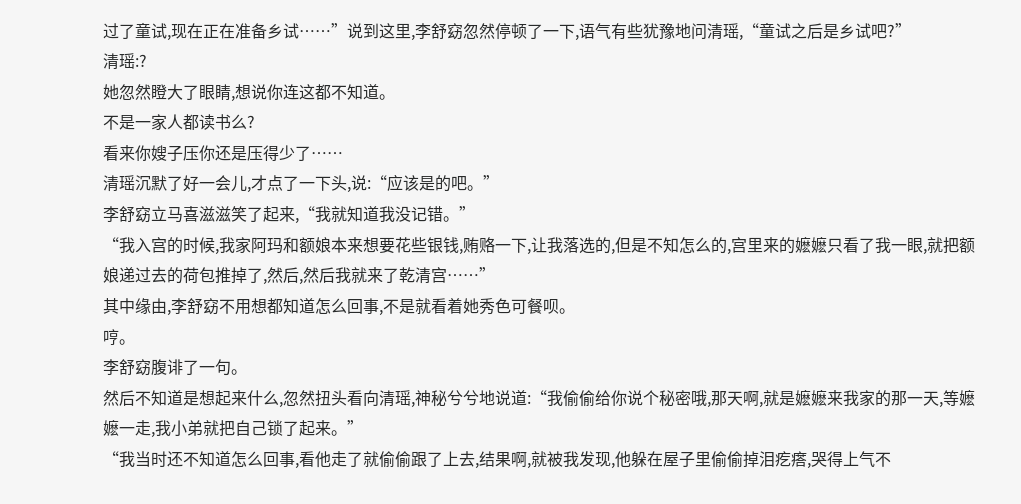过了童试,现在正在准备乡试……”说到这里,李舒窈忽然停顿了一下,语气有些犹豫地问清瑶,“童试之后是乡试吧?”
清瑶:?
她忽然瞪大了眼睛,想说你连这都不知道。
不是一家人都读书么?
看来你嫂子压你还是压得少了……
清瑶沉默了好一会儿,才点了一下头,说:“应该是的吧。”
李舒窈立马喜滋滋笑了起来,“我就知道我没记错。”
“我入宫的时候,我家阿玛和额娘本来想要花些银钱,贿赂一下,让我落选的,但是不知怎么的,宫里来的嬷嬷只看了我一眼,就把额娘递过去的荷包推掉了,然后,然后我就来了乾清宫……”
其中缘由,李舒窈不用想都知道怎么回事,不是就看着她秀色可餐呗。
哼。
李舒窈腹诽了一句。
然后不知道是想起来什么,忽然扭头看向清瑶,神秘兮兮地说道:“我偷偷给你说个秘密哦,那天啊,就是嬷嬷来我家的那一天,等嬷嬷一走,我小弟就把自己锁了起来。”
“我当时还不知道怎么回事,看他走了就偷偷跟了上去,结果啊,就被我发现,他躲在屋子里偷偷掉泪疙瘩,哭得上气不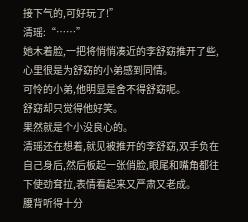接下气的,可好玩了!”
清瑶:“……”
她木着脸,一把将悄悄凑近的李舒窈推开了些,心里很是为舒窈的小弟感到同情。
可怜的小弟,他明显是舍不得舒窈呢。
舒窈却只觉得他好笑。
果然就是个小没良心的。
清瑶还在想着,就见被推开的李舒窈,双手负在自己身后,然后板起一张俏脸,眼尾和嘴角都往下使劲耷拉,表情看起来又严肃又老成。
腰背听得十分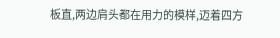板直,两边肩头都在用力的模样,迈着四方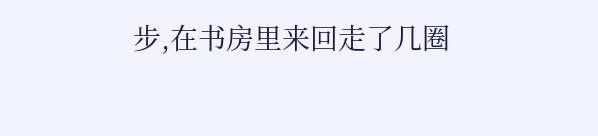步,在书房里来回走了几圈